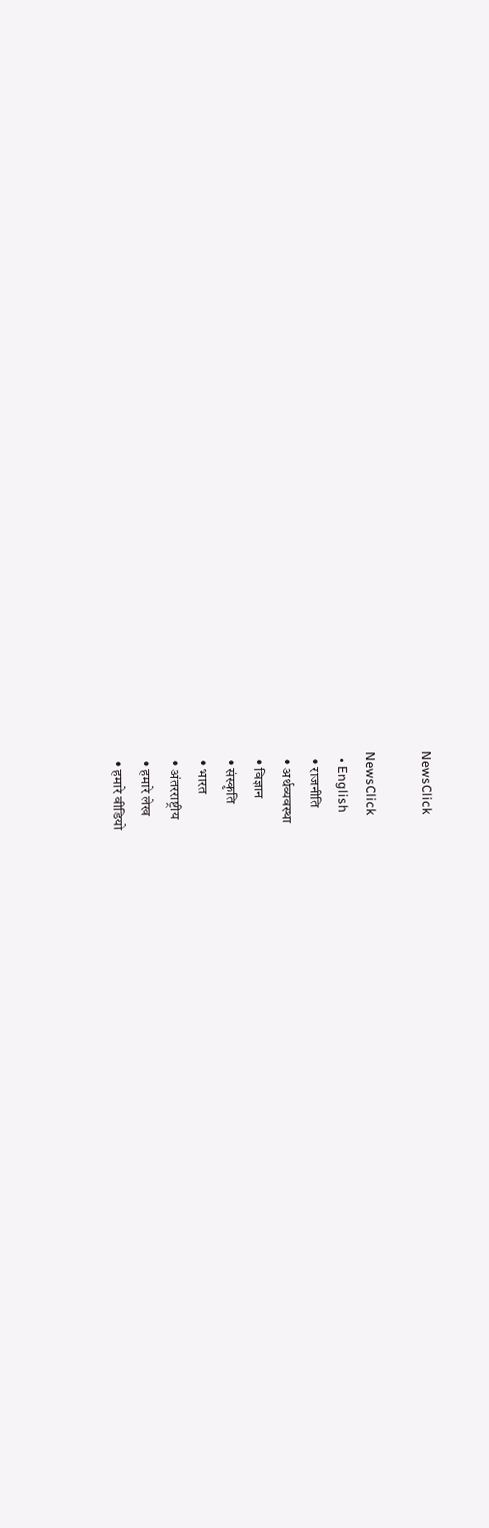NewsClick

NewsClick
  • English
  • राजनीति
  • अर्थव्यवस्था
  • विज्ञान
  • संस्कृति
  • भारत
  • अंतरराष्ट्रीय
  • हमारे लेख
  • हमारे वीडियो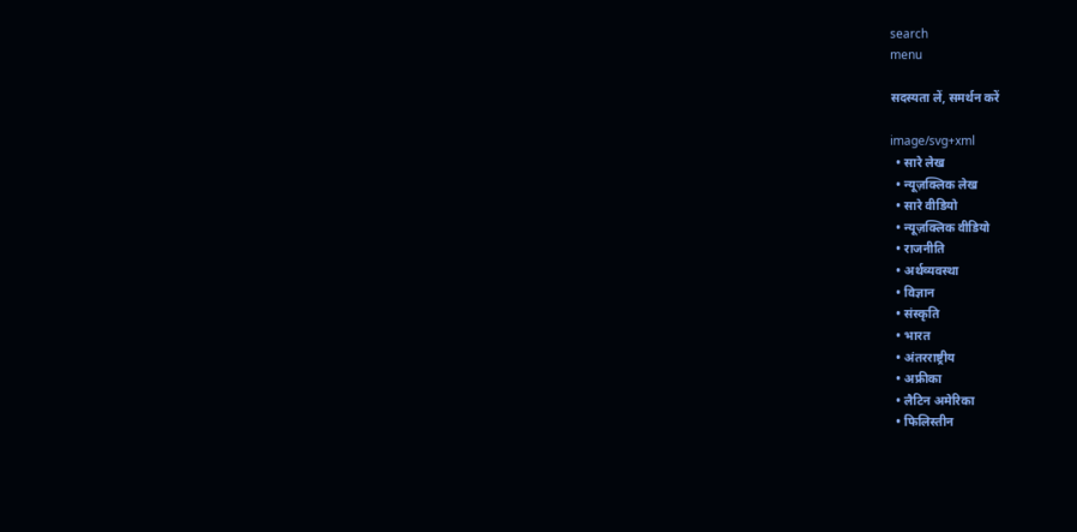search
menu

सदस्यता लें, समर्थन करें

image/svg+xml
  • सारे लेख
  • न्यूज़क्लिक लेख
  • सारे वीडियो
  • न्यूज़क्लिक वीडियो
  • राजनीति
  • अर्थव्यवस्था
  • विज्ञान
  • संस्कृति
  • भारत
  • अंतरराष्ट्रीय
  • अफ्रीका
  • लैटिन अमेरिका
  • फिलिस्तीन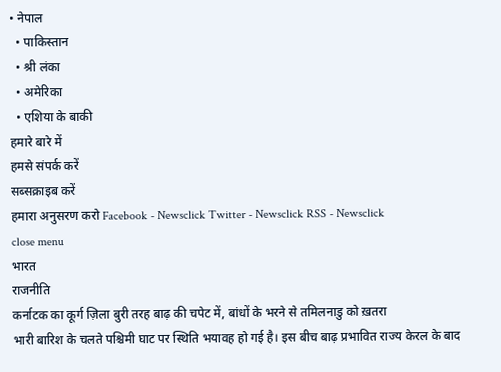• नेपाल
  • पाकिस्तान
  • श्री लंका
  • अमेरिका
  • एशिया के बाकी
हमारे बारे में
हमसे संपर्क करें
सब्सक्राइब करें
हमारा अनुसरण करो Facebook - Newsclick Twitter - Newsclick RSS - Newsclick
close menu
भारत
राजनीति
कर्नाटक का कूर्ग ज़िला बुरी तरह बाढ़ की चपेट में, बांधों के भरने से तमिलनाडु को ख़तरा
भारी बारिश के चलते पश्चिमी घाट पर स्थिति भयावह हो गई है। इस बीच बाढ़ प्रभावित राज्य केरल के बाद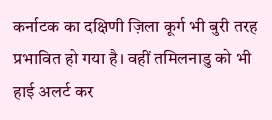कर्नाटक का दक्षिणी ज़िला कूर्ग भी बुरी तरह प्रभावित हो गया है। वहीं तमिलनाडु को भी हाई अलर्ट कर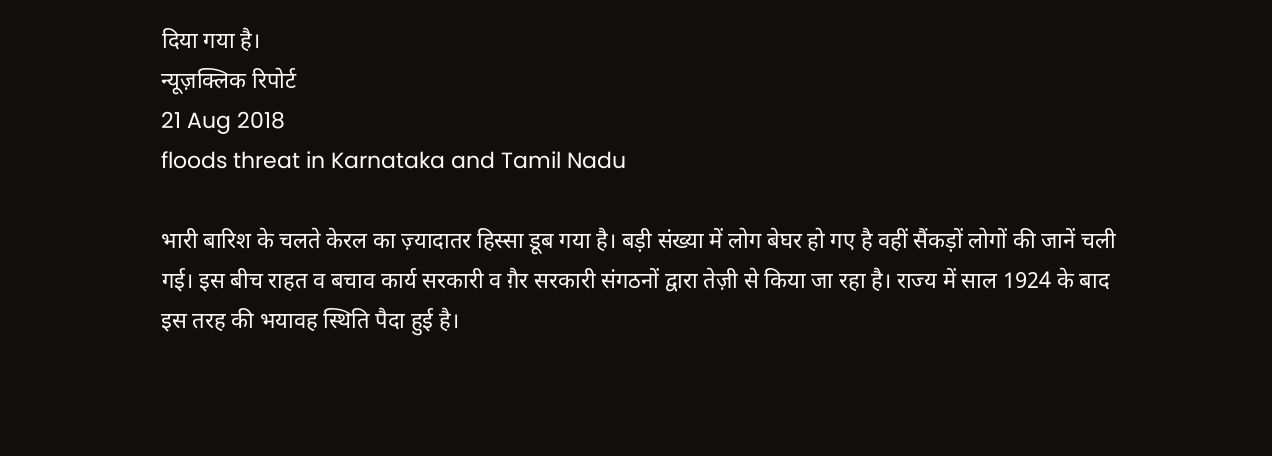दिया गया है।
न्यूज़क्लिक रिपोर्ट
21 Aug 2018
floods threat in Karnataka and Tamil Nadu

भारी बारिश के चलते केरल का ज़्यादातर हिस्सा डूब गया है। बड़ी संख्या में लोग बेघर हो गए है वहीं सैंकड़ों लोगों की जानें चली गई। इस बीच राहत व बचाव कार्य सरकारी व ग़ैर सरकारी संगठनों द्वारा तेज़ी से किया जा रहा है। राज्य में साल 1924 के बाद इस तरह की भयावह स्थिति पैदा हुई है।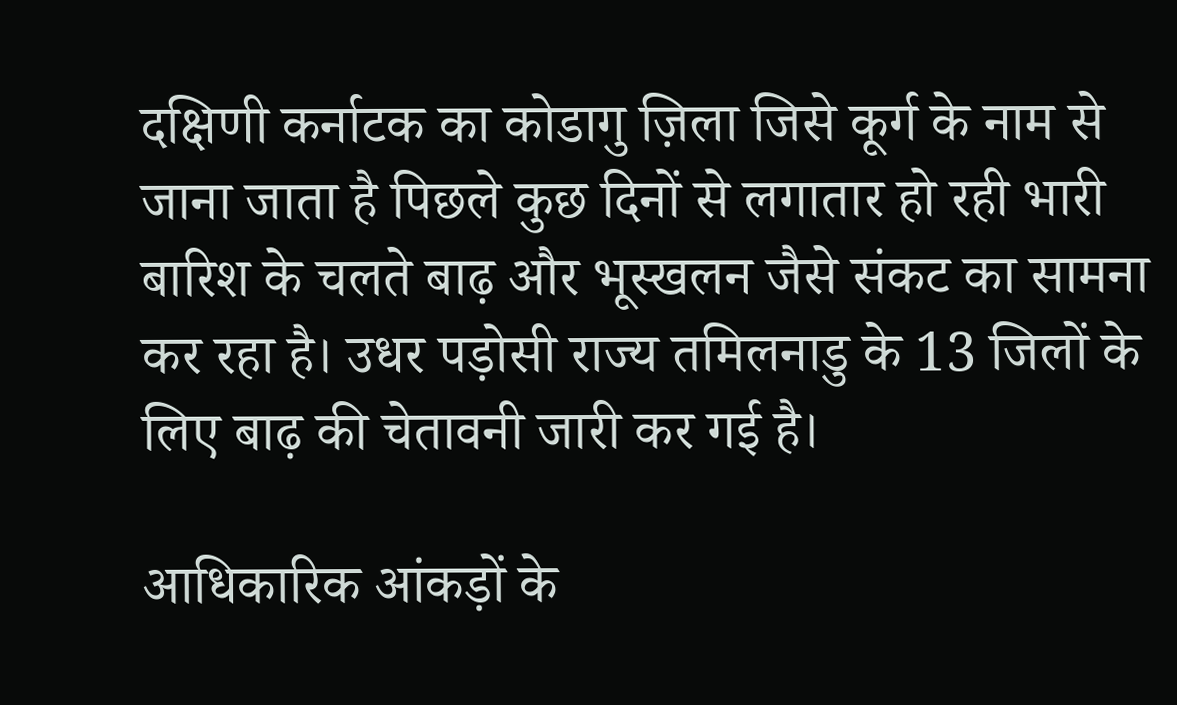दक्षिणी कर्नाटक का कोडागु ज़िला जिसे कूर्ग के नाम से जाना जाता है पिछले कुछ दिनों से लगातार हो रही भारी बारिश के चलते बाढ़ और भूस्खलन जैसे संकट का सामना कर रहा है। उधर पड़ोसी राज्य तमिलनाडु के 13 जिलों के लिए बाढ़ की चेतावनी जारी कर गई है।

आधिकारिक आंकड़ों के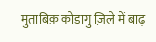मुताबिक़ कोडागु ज़िले में बाढ़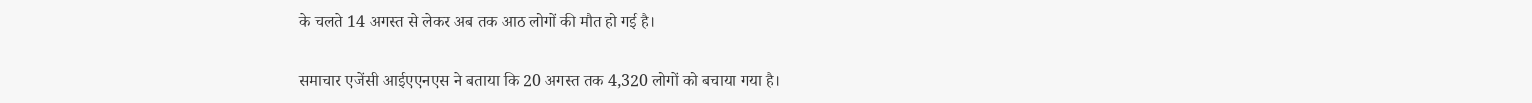के चलते 14 अगस्त से लेकर अब तक आठ लोगों की मौत हो गई है।

समाचार एजेंसी आईएएनएस ने बताया कि 20 अगस्त तक 4,320 लोगों को बचाया गया है।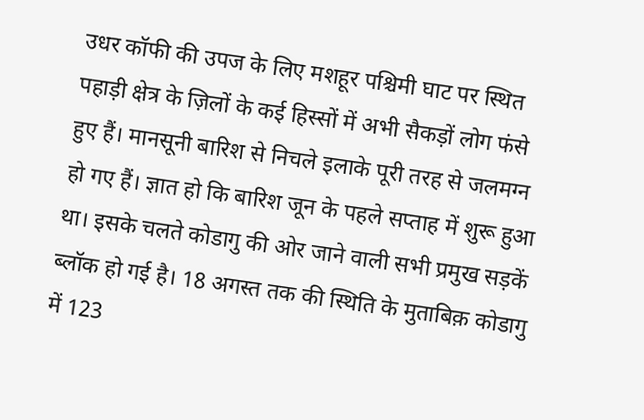उधर कॉफी की उपज के लिए मशहूर पश्चिमी घाट पर स्थित पहाड़ी क्षेत्र के ज़िलों के कई हिस्सों में अभी सैकड़ों लोग फंसे हुए हैं। मानसूनी बारिश से निचले इलाके पूरी तरह से जलमग्न हो गए हैं। ज्ञात हो कि बारिश जून के पहले सप्ताह में शुरू हुआ था। इसके चलते कोडागु की ओर जाने वाली सभी प्रमुख सड़कें ब्लॉक हो गई है। 18 अगस्त तक की स्थिति के मुताबिक़ कोडागु में 123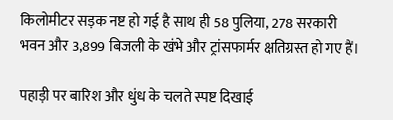किलोमीटर सड़क नष्ट हो गई है साथ ही 58 पुलिया, 278 सरकारी भवन और 3,899 बिजली के खंभे और ट्रांसफार्मर क्षतिग्रस्त हो गए हैं।

पहाड़ी पर बारिश और धुंध के चलते स्पष्ट दिखाई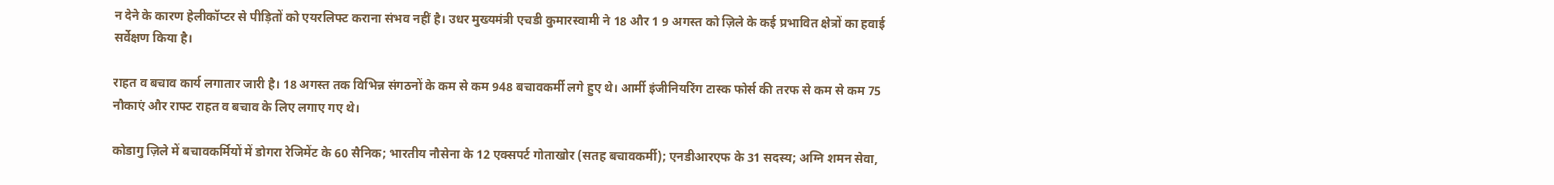न देने के कारण हेलीकॉप्टर से पीड़ितों को एयरलिफ्ट कराना संभव नहीं है। उधर मुख्यमंत्री एचडी कुमारस्वामी ने 18 और 1 9 अगस्त को ज़िले के कई प्रभावित क्षेत्रों का हवाई सर्वेक्षण किया है।

राहत व बचाव कार्य लगातार जारी है। 18 अगस्त तक विभिन्न संगठनों के कम से कम 948 बचावकर्मी लगे हुए थे। आर्मी इंजीनियरिंग टास्क फोर्स की तरफ से कम से कम 75 नौकाएं और राफ्ट राहत व बचाव के लिए लगाए गए थे।

कोडागु ज़िले में बचावकर्मियों में डोगरा रेजिमेंट के 60 सैनिक; भारतीय नौसेना के 12 एक्सपर्ट गोताखोर (सतह बचावकर्मी); एनडीआरएफ के 31 सदस्य; अग्नि शमन सेवा,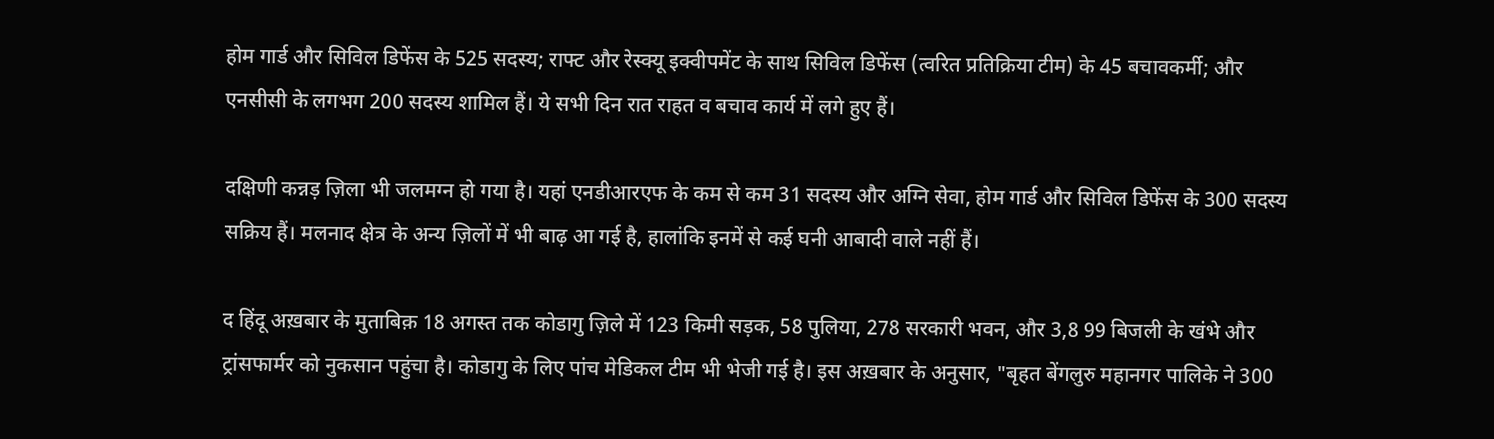होम गार्ड और सिविल डिफेंस के 525 सदस्य; राफ्ट और रेस्क्यू इक्वीपमेंट के साथ सिविल डिफेंस (त्वरित प्रतिक्रिया टीम) के 45 बचावकर्मी; और एनसीसी के लगभग 200 सदस्य शामिल हैं। ये सभी दिन रात राहत व बचाव कार्य में लगे हुए हैं।

दक्षिणी कन्नड़ ज़िला भी जलमग्न हो गया है। यहां एनडीआरएफ के कम से कम 31 सदस्य और अग्नि सेवा, होम गार्ड और सिविल डिफेंस के 300 सदस्य सक्रिय हैं। मलनाद क्षेत्र के अन्य ज़िलों में भी बाढ़ आ गई है, हालांकि इनमें से कई घनी आबादी वाले नहीं हैं।

द हिंदू अख़बार के मुताबिक़ 18 अगस्त तक कोडागु ज़िले में 123 किमी सड़क, 58 पुलिया, 278 सरकारी भवन, और 3,8 99 बिजली के खंभे और ट्रांसफार्मर को नुकसान पहुंचा है। कोडागु के लिए पांच मेडिकल टीम भी भेजी गई है। इस अख़बार के अनुसार, "बृहत बेंगलुरु महानगर पालिके ने 300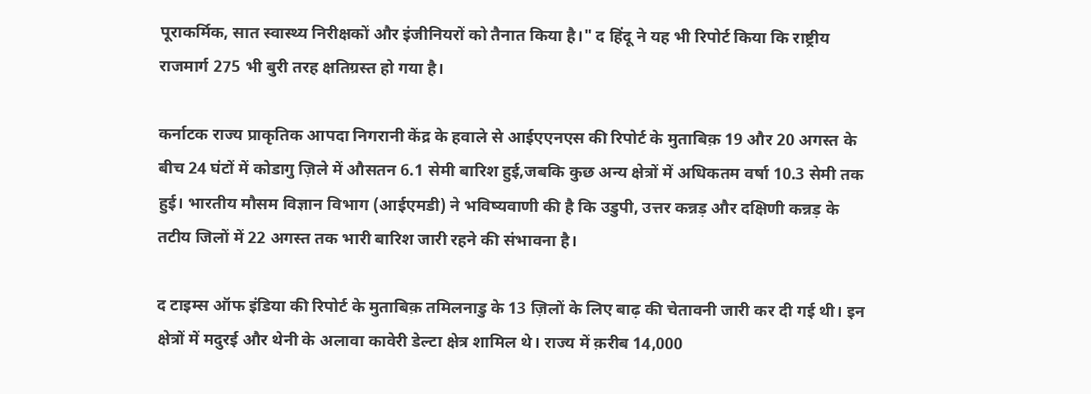पूराकर्मिक, सात स्वास्थ्य निरीक्षकों और इंजीनियरों को तैनात किया है।" द हिंदू ने यह भी रिपोर्ट किया कि राष्ट्रीय राजमार्ग 275 भी बुरी तरह क्षतिग्रस्त हो गया है।

कर्नाटक राज्य प्राकृतिक आपदा निगरानी केंद्र के हवाले से आईएएनएस की रिपोर्ट के मुताबिक़ 19 और 20 अगस्त के बीच 24 घंटों में कोडागु ज़िले में औसतन 6.1 सेमी बारिश हुई,जबकि कुछ अन्य क्षेत्रों में अधिकतम वर्षा 10.3 सेमी तक हुई। भारतीय मौसम विज्ञान विभाग (आईएमडी) ने भविष्यवाणी की है कि उडुपी, उत्तर कन्नड़ और दक्षिणी कन्नड़ के तटीय जिलों में 22 अगस्त तक भारी बारिश जारी रहने की संभावना है।

द टाइम्स ऑफ इंडिया की रिपोर्ट के मुताबिक़ तमिलनाडु के 13 ज़िलों के लिए बाढ़ की चेतावनी जारी कर दी गई थी। इन क्षेत्रों में मदुरई और थेनी के अलावा कावेरी डेल्टा क्षेत्र शामिल थे। राज्य में क़रीब 14,000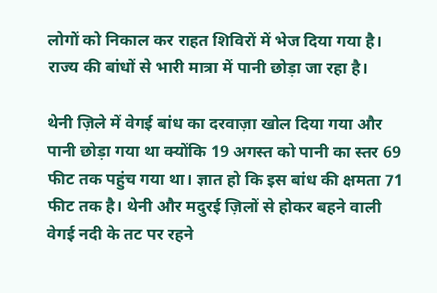लोगों को निकाल कर राहत शिविरों में भेज दिया गया है। राज्य की बांधों से भारी मात्रा में पानी छोड़ा जा रहा है।

थेनी ज़िले में वेगई बांध का दरवाज़ा खोल दिया गया और पानी छोड़ा गया था क्योंकि 19 अगस्त को पानी का स्तर 69 फीट तक पहुंच गया था। ज्ञात हो कि इस बांध की क्षमता 71 फीट तक है। थेनी और मदुरई ज़िलों से होकर बहने वाली वेगई नदी के तट पर रहने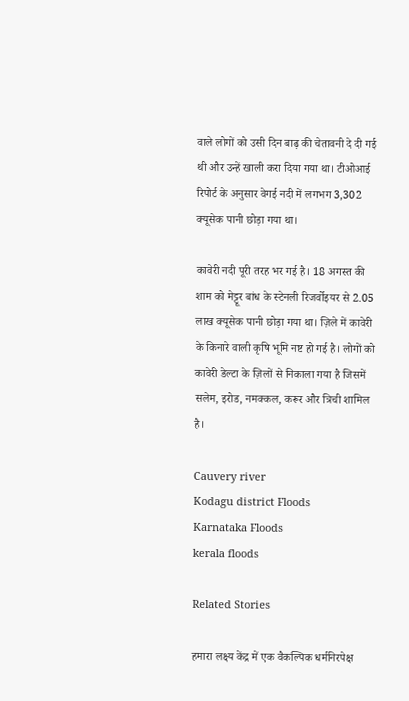वाले लोगों को उसी दिन बाढ़ की चेतावनी दे दी गई थी और उन्हें खाली करा दिया गया था। टीओआई रिपोर्ट के अनुसार वेगई नदी में लगभग 3,302 क्यूसेक पानी छोड़ा गया था।

कावेरी नदी पूरी तरह भर गई है। 18 अगस्त की शाम को मेट्टूर बांध के स्टेनली रिजर्वोइयर से 2.05 लाख क्यूसेक पानी छोड़ा गया था। ज़िले में कावेरी के किनारे वाली कृषि भूमि नष्ट हो गई है। लोगों को कावेरी डेल्टा के ज़िलों से निकाला गया है जिसमें सलेम, इरोड, नमक्कल, करूर और त्रिची शामिल है।

Cauvery river
Kodagu district Floods
Karnataka Floods
kerala floods

Related Stories

हमारा लक्ष्य केंद्र में एक वैकल्पिक धर्मनिरपेक्ष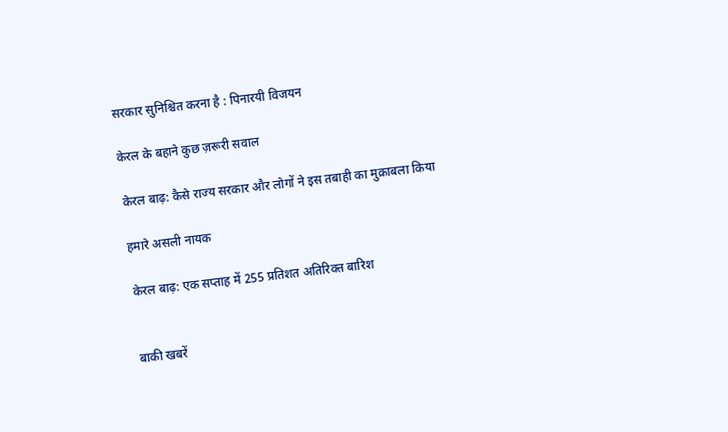सरकार सुनिश्चित करना है : पिनारयी विजयन

केरल के बहाने कुछ ज़रूरी सवाल

केरल बाढ़: कैसे राज्य सरकार और लोगों ने इस तबाही का मुक़ाबला किया

हमारे असली नायक

केरल बाढ़: एक सप्ताह में 255 प्रतिशत अतिरिक्त बारिश


बाकी खबरें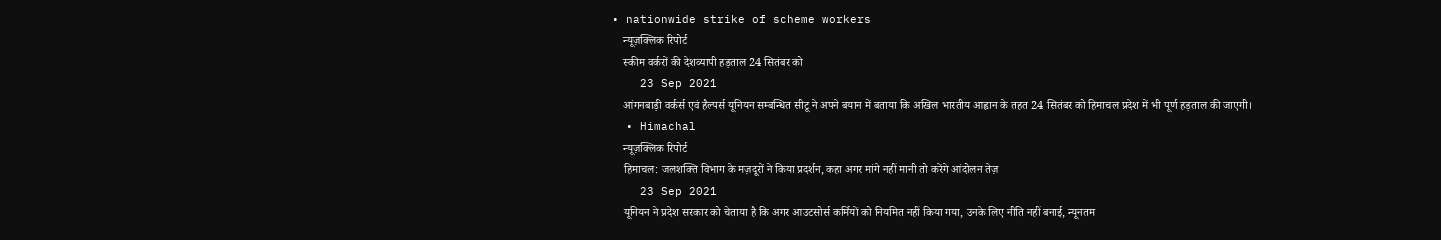• nationwide strike of scheme workers
    न्यूज़क्लिक रिपोर्ट
    स्कीम वर्करों की देशव्यापी हड़ताल 24 सितंबर को
    23 Sep 2021
    आंगनबाड़ी वर्कर्स एवं हैल्पर्स यूनियन सम्बन्धित सीटू ने अपने बयान में बताया कि अखिल भारतीय आह्वान के तहत 24 सितंबर को हिमाचल प्रदेश में भी पूर्ण हड़ताल की जाएगी।
  • Himachal
    न्यूज़क्लिक रिपोर्ट
    हिमाचल: जलशक्ति विभाग के मज़दूरों ने किया प्रदर्शन, कहा अगर मांगे नहीं मानी तो करेंगे आंदोलन तेज़
    23 Sep 2021
    यूनियन ने प्रदेश सरकार को चेताया है कि अगर आउटसोर्स कर्मियों को नियमित नहीं किया गया, उनके लिए नीति नहीं बनाई, न्यूनतम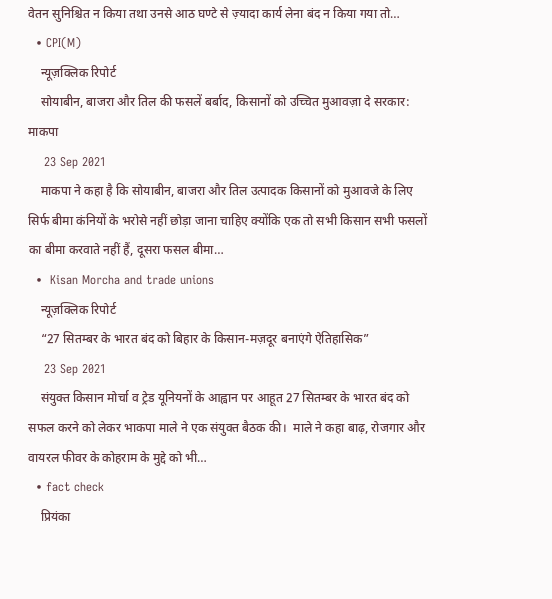वेतन सुनिश्चित न किया तथा उनसे आठ घण्टे से ज़्यादा कार्य लेना बंद न किया गया तो…
  • CPI(M)
    न्यूज़क्लिक रिपोर्ट
    सोयाबीन, बाजरा और तिल की फसलें बर्बाद, किसानों को उच्चित मुआवज़ा दे सरकार: माकपा
    23 Sep 2021
    माकपा ने कहा है कि सोयाबीन, बाजरा और तिल उत्पादक किसानों को मुआवजे के लिए सिर्फ बीमा कंनियों के भरोसे नहीं छोड़ा जाना चाहिए क्योंकि एक तो सभी किसान सभी फसलों का बीमा करवाते नहीं हैं, दूसरा फसल बीमा…
  •  Kisan Morcha and trade unions
    न्यूज़क्लिक रिपोर्ट
    “27 सितम्बर के भारत बंद को बिहार के किसान-मज़दूर बनाएंगे ऐतिहासिक”
    23 Sep 2021
    संयुक्त किसान मोर्चा व ट्रेड यूनियनों के आह्वान पर आहूत 27 सितम्बर के भारत बंद को सफल करने को लेकर भाकपा माले ने एक संयुक्त बैठक की।  माले ने कहा बाढ़, रोजगार और वायरल फीवर के कोहराम के मुद्दे को भी…
  • fact check
    प्रियंका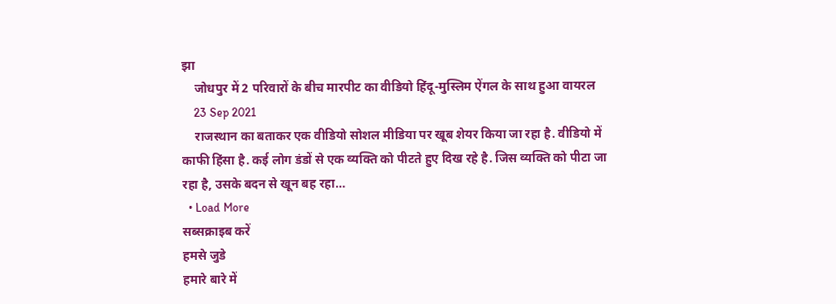झा
    जोधपुर में 2 परिवारों के बीच मारपीट का वीडियो हिंदू-मुस्लिम ऐंगल के साथ हुआ वायरल
    23 Sep 2021
    राजस्थान का बताकर एक वीडियो सोशल मीडिया पर खूब शेयर किया जा रहा है. वीडियो में काफी हिंसा है. कई लोग डंडों से एक व्यक्ति को पीटते हुए दिख रहे है. जिस व्यक्ति को पीटा जा रहा है, उसके बदन से खून बह रहा…
  • Load More
सब्सक्राइब करें
हमसे जुडे
हमारे बारे में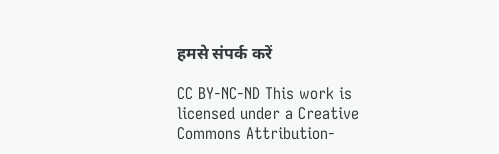हमसे संपर्क करें

CC BY-NC-ND This work is licensed under a Creative Commons Attribution-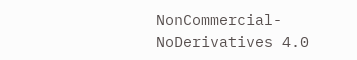NonCommercial-NoDerivatives 4.0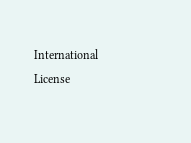International License